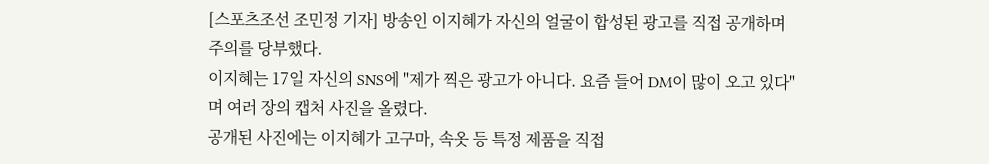[스포츠조선 조민정 기자] 방송인 이지혜가 자신의 얼굴이 합성된 광고를 직접 공개하며 주의를 당부했다.
이지혜는 17일 자신의 SNS에 "제가 찍은 광고가 아니다. 요즘 들어 DM이 많이 오고 있다"며 여러 장의 캡처 사진을 올렸다.
공개된 사진에는 이지혜가 고구마, 속옷 등 특정 제품을 직접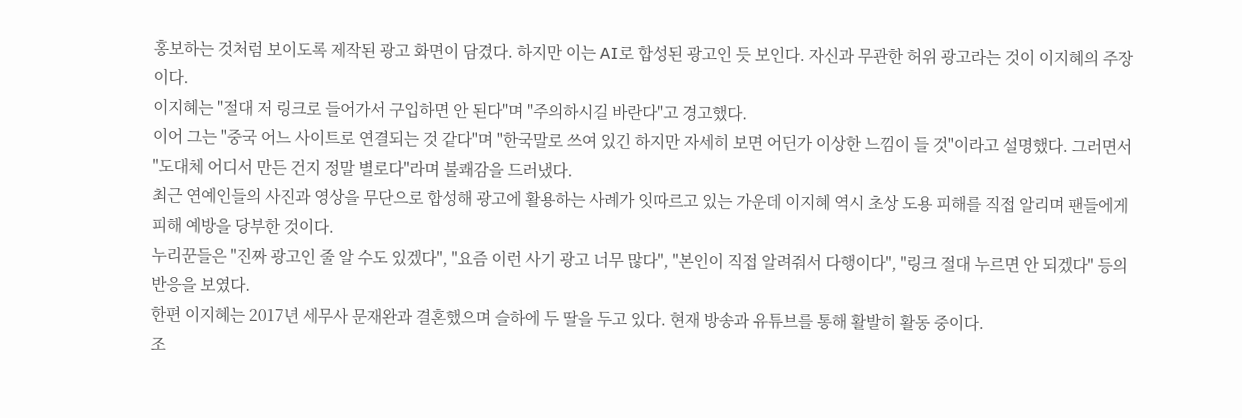홍보하는 것처럼 보이도록 제작된 광고 화면이 담겼다. 하지만 이는 AI로 합성된 광고인 듯 보인다. 자신과 무관한 허위 광고라는 것이 이지혜의 주장이다.
이지혜는 "절대 저 링크로 들어가서 구입하면 안 된다"며 "주의하시길 바란다"고 경고했다.
이어 그는 "중국 어느 사이트로 연결되는 것 같다"며 "한국말로 쓰여 있긴 하지만 자세히 보면 어딘가 이상한 느낌이 들 것"이라고 설명했다. 그러면서 "도대체 어디서 만든 건지 정말 별로다"라며 불쾌감을 드러냈다.
최근 연예인들의 사진과 영상을 무단으로 합성해 광고에 활용하는 사례가 잇따르고 있는 가운데 이지혜 역시 초상 도용 피해를 직접 알리며 팬들에게 피해 예방을 당부한 것이다.
누리꾼들은 "진짜 광고인 줄 알 수도 있겠다", "요즘 이런 사기 광고 너무 많다", "본인이 직접 알려줘서 다행이다", "링크 절대 누르면 안 되겠다" 등의 반응을 보였다.
한편 이지혜는 2017년 세무사 문재완과 결혼했으며 슬하에 두 딸을 두고 있다. 현재 방송과 유튜브를 통해 활발히 활동 중이다.
조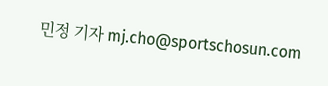민정 기자 mj.cho@sportschosun.com